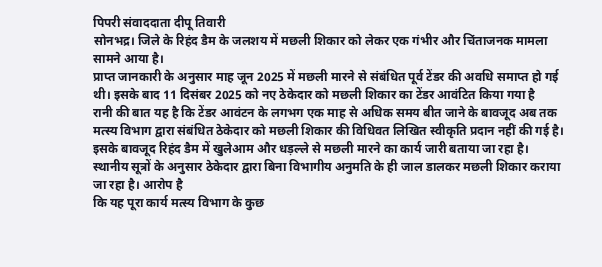पिपरी संवाददाता दीपू तिवारी
सोनभद्र। जिले के रिहंद डैम के जलशय में मछली शिकार को लेकर एक गंभीर और चिंताजनक मामला सामने आया है।
प्राप्त जानकारी के अनुसार माह जून 2025 में मछली मारने से संबंधित पूर्व टेंडर की अवधि समाप्त हो गई थी। इसके बाद 11 दिसंबर 2025 को नए ठेकेदार को मछली शिकार का टेंडर आवंटित किया गया है
रानी की बात यह है कि टेंडर आवंटन के लगभग एक माह से अधिक समय बीत जाने के बावजूद अब तक मत्स्य विभाग द्वारा संबंधित ठेकेदार को मछली शिकार की विधिवत लिखित स्वीकृति प्रदान नहीं की गई है।
इसके बावजूद रिहंद डैम में खुलेआम और धड़ल्ले से मछली मारने का कार्य जारी बताया जा रहा है।
स्थानीय सूत्रों के अनुसार ठेकेदार द्वारा बिना विभागीय अनुमति के ही जाल डालकर मछली शिकार कराया जा रहा है। आरोप है
कि यह पूरा कार्य मत्स्य विभाग के कुछ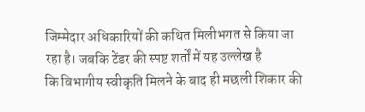जिम्मेदार अधिकारियों की कथित मिलीभगत से किया जा रहा है। जबकि टेंडर की स्पष्ट शर्तों में यह उल्लेख है
कि विभागीय स्वीकृति मिलने के बाद ही मछली शिकार की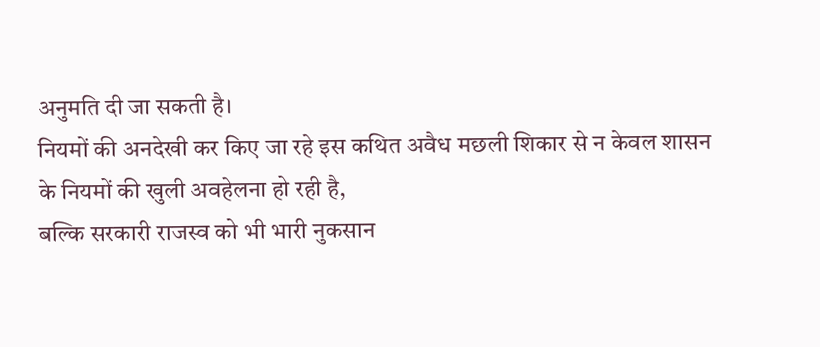अनुमति दी जा सकती है।
नियमों की अनदेखी कर किए जा रहे इस कथित अवैध मछली शिकार से न केवल शासन के नियमों की खुली अवहेलना हो रही है,
बल्कि सरकारी राजस्व को भी भारी नुकसान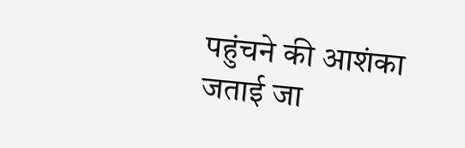पहुंचने की आशंका जताई जा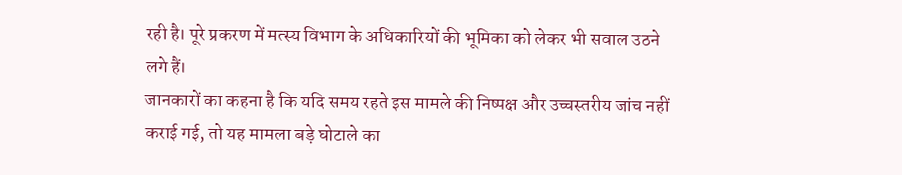रही है। पूरे प्रकरण में मत्स्य विभाग के अधिकारियों की भूमिका को लेकर भी सवाल उठने लगे हैं।
जानकारों का कहना है कि यदि समय रहते इस मामले की निष्पक्ष और उच्चस्तरीय जांच नहीं कराई गई, तो यह मामला बड़े घोटाले का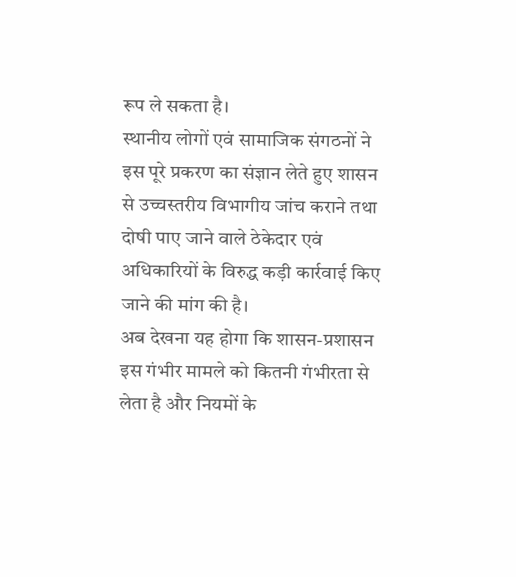रूप ले सकता है।
स्थानीय लोगों एवं सामाजिक संगठनों ने इस पूरे प्रकरण का संज्ञान लेते हुए शासन से उच्चस्तरीय विभागीय जांच कराने तथा दोषी पाए जाने वाले ठेकेदार एवं अधिकारियों के विरुद्ध कड़ी कार्रवाई किए जाने की मांग की है।
अब देखना यह होगा कि शासन-प्रशासन इस गंभीर मामले को कितनी गंभीरता से लेता है और नियमों के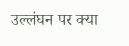उल्लंघन पर क्या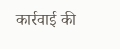कार्रवाई की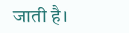जाती है।